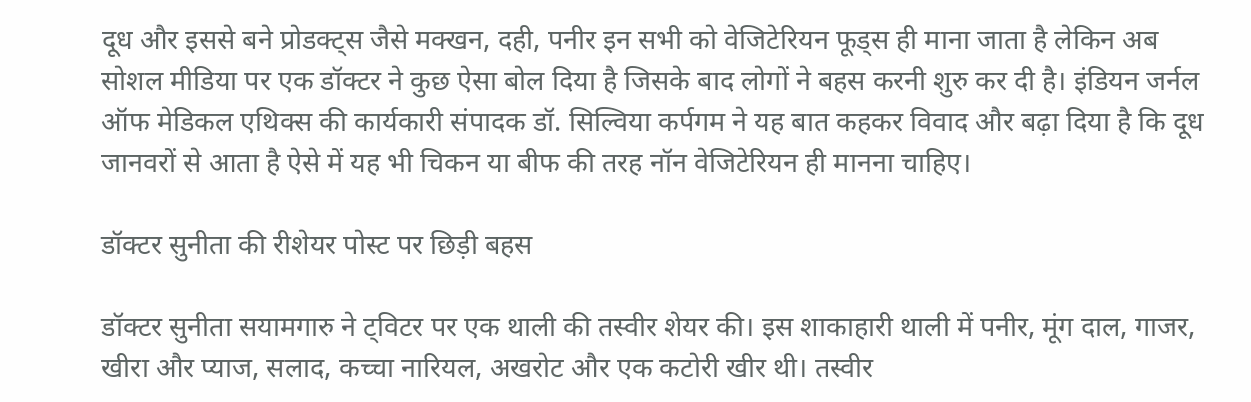दूध और इससे बने प्रोडक्ट्स जैसे मक्खन, दही, पनीर इन सभी को वेजिटेरियन फूड्स ही माना जाता है लेकिन अब सोशल मीडिया पर एक डॉक्टर ने कुछ ऐसा बोल दिया है जिसके बाद लोगों ने बहस करनी शुरु कर दी है। इंडियन जर्नल ऑफ मेडिकल एथिक्स की कार्यकारी संपादक डॉ. सिल्विया कर्पगम ने यह बात कहकर विवाद और बढ़ा दिया है कि दूध जानवरों से आता है ऐसे में यह भी चिकन या बीफ की तरह नॉन वेजिटेरियन ही मानना चाहिए।

डॉक्टर सुनीता की रीशेयर पोस्ट पर छिड़ी बहस

डॉक्टर सुनीता सयामगारु ने ट्विटर पर एक थाली की तस्वीर शेयर की। इस शाकाहारी थाली में पनीर, मूंग दाल, गाजर, खीरा और प्याज, सलाद, कच्चा नारियल, अखरोट और एक कटोरी खीर थी। तस्वीर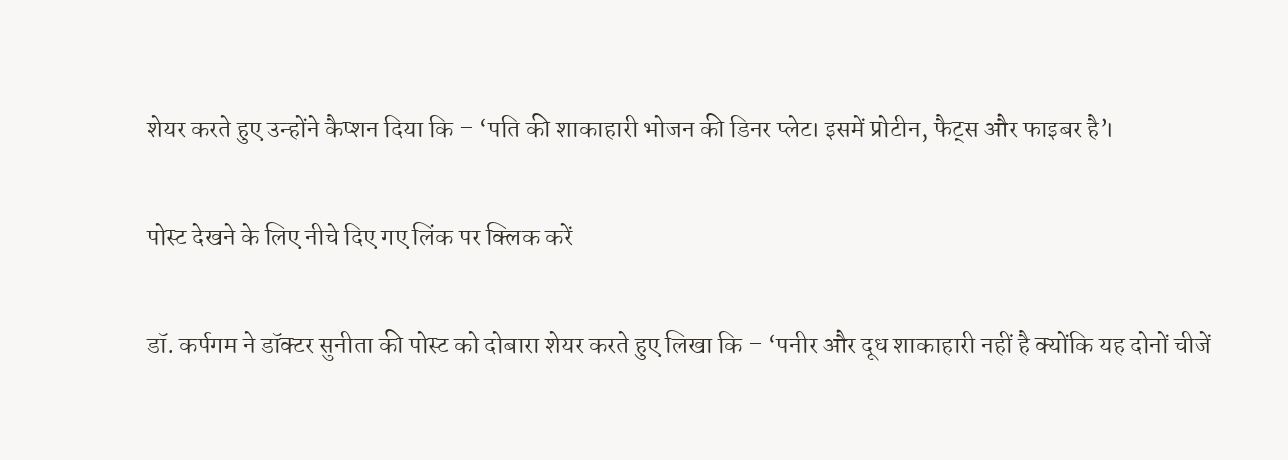शेयर करते हुए उन्होंने कैप्शन दिया कि – ‘पति की शाकाहारी भोजन की डिनर प्लेट। इसमें प्रोटीन, फैट्स और फाइबर है’।

पोस्ट देखने के लिए नीचे दिए गए लिंक पर क्लिक करें

डॉ. कर्पगम ने डॉक्टर सुनीता की पोस्ट को दोबारा शेयर करते हुए लिखा कि – ‘पनीर और दूध शाकाहारी नहीं है क्योंकि यह दोनों चीजें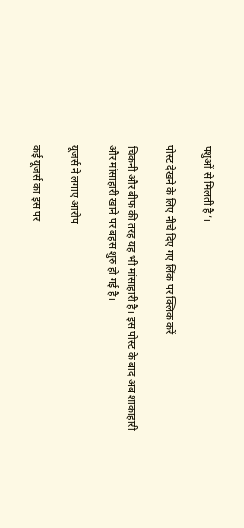पशुओं से मिलती है’।

पोस्ट देखने के लिए नीचे दिए गए लिंक पर क्लिक करें

चिकनी और बीफ की तरह यह भी मांसाहारी है। इस पोस्ट के बाद अब शाकाहारी और मांसाहारी खाने पर बहस शुरु हो गई है।

यूजर्स ने लगाए आरोप

कई यूजर्स का इस पर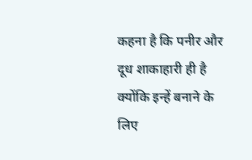कहना है कि पनीर और दूध शाकाहारी ही है क्योंकि इन्हें बनाने के लिए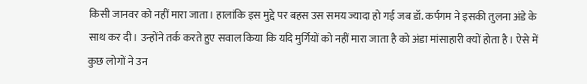किसी जानवर को नहीं मारा जाता। हालांकि इस मुद्दे पर बहस उस समय ज्यादा हो गई जब डॉ. कर्पगम ने इसकी तुलना अंडे के साथ कर दी। उन्होंने तर्क करते हुए सवाल किया कि यदि मुर्गियों को नहीं मारा जाता है को अंडा मांसाहारी क्यों होता है। ऐसे में कुछ लोगों ने उन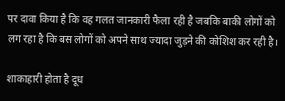पर दावा किया है कि वह गलत जानकारी फैला रही है जबकि बाकी लोगों को लग रहा है कि बस लोगों को अपने साथ ज्यादा जुड़ने की कोशिश कर रही है।

शाकाहारी होता है दूध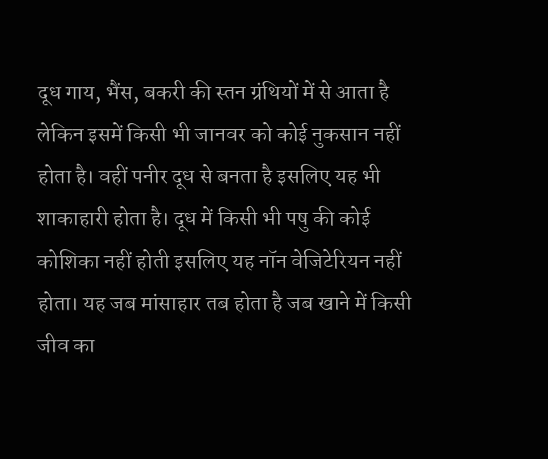दूध गाय, भैंस, बकरी की स्तन ग्रंथियों में से आता है लेकिन इसमें किसी भी जानवर को कोई नुकसान नहीं होता है। वहीं पनीर दूध से बनता है इसलिए यह भी शाकाहारी होता है। दूध में किसी भी पषु की कोई कोशिका नहीं होती इसलिए यह नॉन वेजिटेरियन नहीं होता। यह जब मांसाहार तब होता है जब खाने में किसी जीव का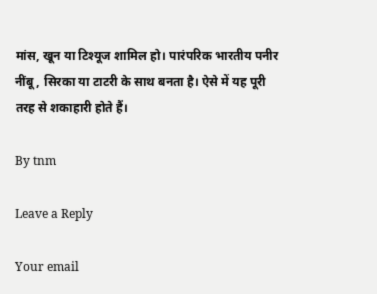मांस, खून या टिश्यूज शामिल हो। पारंपरिक भारतीय पनीर नींबू, सिरका या टाटरी के साथ बनता है। ऐसे में यह पूरी तरह से शकाहारी होते हैं।

By tnm

Leave a Reply

Your email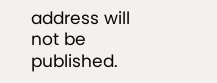address will not be published.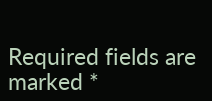Required fields are marked *